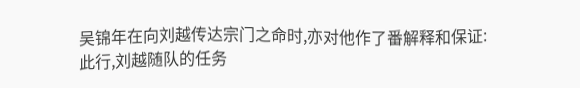吴锦年在向刘越传达宗门之命时,亦对他作了番解释和保证:
此行,刘越随队的任务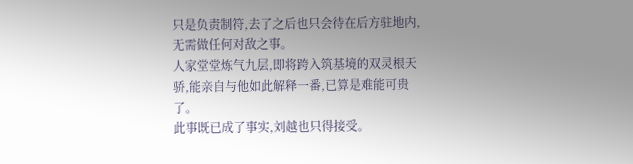只是负责制符,去了之后也只会待在后方驻地内,无需做任何对敌之事。
人家堂堂炼气九层,即将跨入筑基境的双灵根天骄,能亲自与他如此解释一番,已算是难能可贵了。
此事既已成了事实,刘越也只得接受。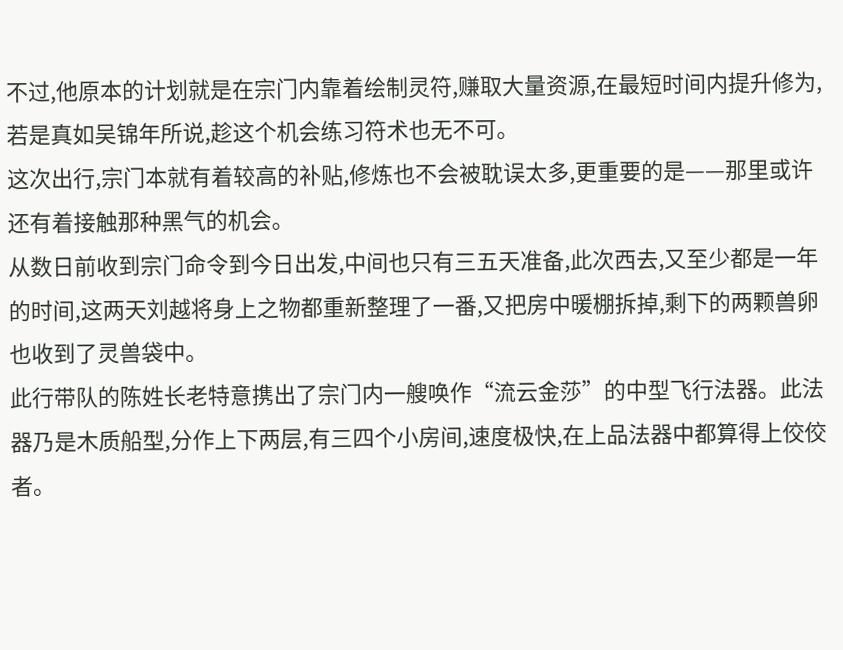不过,他原本的计划就是在宗门内靠着绘制灵符,赚取大量资源,在最短时间内提升修为,若是真如吴锦年所说,趁这个机会练习符术也无不可。
这次出行,宗门本就有着较高的补贴,修炼也不会被耽误太多,更重要的是——那里或许还有着接触那种黑气的机会。
从数日前收到宗门命令到今日出发,中间也只有三五天准备,此次西去,又至少都是一年的时间,这两天刘越将身上之物都重新整理了一番,又把房中暖棚拆掉,剩下的两颗兽卵也收到了灵兽袋中。
此行带队的陈姓长老特意携出了宗门内一艘唤作“流云金莎”的中型飞行法器。此法器乃是木质船型,分作上下两层,有三四个小房间,速度极快,在上品法器中都算得上佼佼者。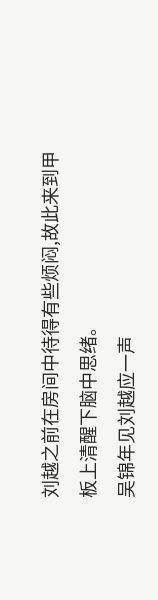刘越之前在房间中待得有些烦闷,故此来到甲板上清醒下脑中思绪。
吴锦年见刘越应一声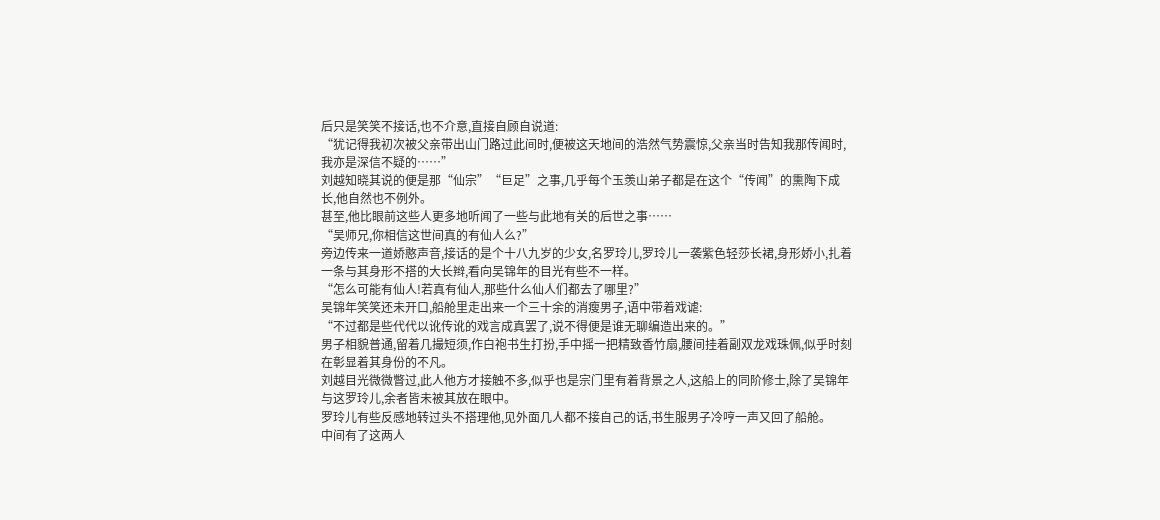后只是笑笑不接话,也不介意,直接自顾自说道:
“犹记得我初次被父亲带出山门路过此间时,便被这天地间的浩然气势震惊,父亲当时告知我那传闻时,我亦是深信不疑的……”
刘越知晓其说的便是那“仙宗”“巨足”之事,几乎每个玉羡山弟子都是在这个“传闻”的熏陶下成长,他自然也不例外。
甚至,他比眼前这些人更多地听闻了一些与此地有关的后世之事……
“吴师兄,你相信这世间真的有仙人么?”
旁边传来一道娇憨声音,接话的是个十八九岁的少女,名罗玲儿,罗玲儿一袭紫色轻莎长裙,身形娇小,扎着一条与其身形不搭的大长辫,看向吴锦年的目光有些不一样。
“怎么可能有仙人!若真有仙人,那些什么仙人们都去了哪里?”
吴锦年笑笑还未开口,船舱里走出来一个三十余的消瘦男子,语中带着戏谑:
“不过都是些代代以讹传讹的戏言成真罢了,说不得便是谁无聊编造出来的。”
男子相貌普通,留着几撮短须,作白袍书生打扮,手中摇一把精致香竹扇,腰间挂着副双龙戏珠佩,似乎时刻在彰显着其身份的不凡。
刘越目光微微瞥过,此人他方才接触不多,似乎也是宗门里有着背景之人,这船上的同阶修士,除了吴锦年与这罗玲儿,余者皆未被其放在眼中。
罗玲儿有些反感地转过头不搭理他,见外面几人都不接自己的话,书生服男子冷哼一声又回了船舱。
中间有了这两人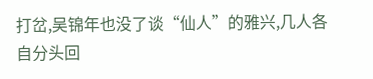打岔,吴锦年也没了谈“仙人”的雅兴,几人各自分头回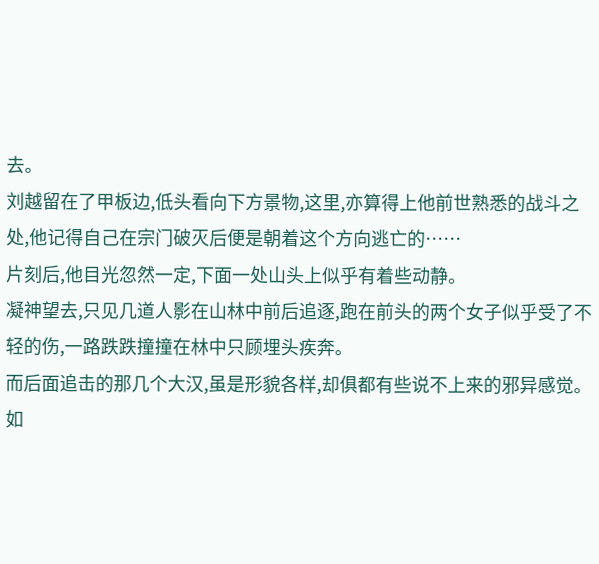去。
刘越留在了甲板边,低头看向下方景物,这里,亦算得上他前世熟悉的战斗之处,他记得自己在宗门破灭后便是朝着这个方向逃亡的……
片刻后,他目光忽然一定,下面一处山头上似乎有着些动静。
凝神望去,只见几道人影在山林中前后追逐,跑在前头的两个女子似乎受了不轻的伤,一路跌跌撞撞在林中只顾埋头疾奔。
而后面追击的那几个大汉,虽是形貌各样,却俱都有些说不上来的邪异感觉。
如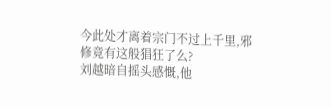今此处才离着宗门不过上千里,邪修竟有这般猖狂了么?
刘越暗自摇头感慨,他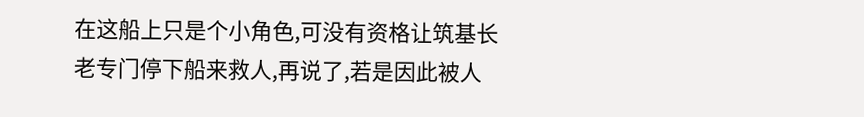在这船上只是个小角色,可没有资格让筑基长老专门停下船来救人,再说了,若是因此被人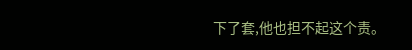下了套,他也担不起这个责。